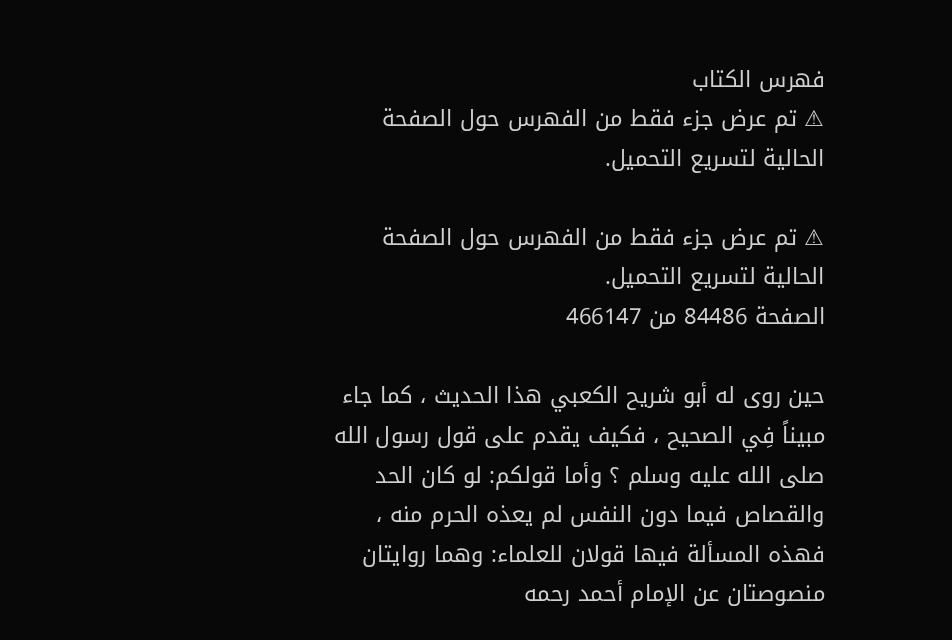فهرس الكتاب
⚠ تم عرض جزء فقط من الفهرس حول الصفحة الحالية لتسريع التحميل.

⚠ تم عرض جزء فقط من الفهرس حول الصفحة الحالية لتسريع التحميل.
الصفحة 84486 من 466147

حين روى له أبو شريح الكعبي هذا الحديث ، كما جاء مبيناً فِي الصحيح ، فكيف يقدم على قول رسول الله صلى الله عليه وسلم ؟ وأما قولكم: لو كان الحد والقصاص فيما دون النفس لم يعذه الحرم منه ، فهذه المسألة فيها قولان للعلماء: وهما روايتان منصوصتان عن الإمام أحمد رحمه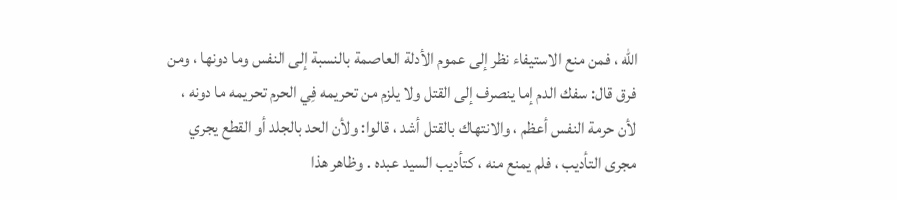الله ، فمن منع الاستيفاء نظر إلى عموم الأدلة العاصمة بالنسبة إلى النفس وما دونها ، ومن فرق قال: سفك الدم إما ينصرف إلى القتل ولا يلزم من تحريمه فِي الحرم تحريمه ما دونه ، لأن حرمة النفس أعظم ، والانتهاك بالقتل أشد ، قالوا: ولأن الحد بالجلد أو القطع يجري مجرى التأديب ، فلم يمنع منه ، كتأديب السيد عبده . وظاهر هذا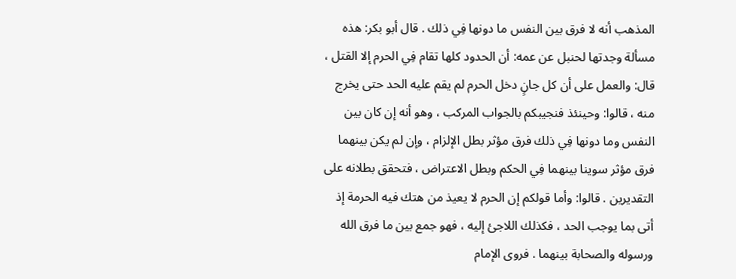المذهب أنه لا فرق بين النفس ما دونها فِي ذلك . قال أبو بكر: هذه مسألة وجدتها لحنبل عن عمه: أن الحدود كلها تقام فِي الحرم إلا القتل ، قال: والعمل على أن كل جانٍ دخل الحرم لم يقم عليه الحد حتى يخرج منه ، قالوا: وحينئذ فنجيبكم بالجواب المركب ، وهو أنه إن كان بين النفس وما دونها فِي ذلك فرق مؤثر بطل الإلزام ، وإن لم يكن بينهما فرق مؤثر سوينا بينهما فِي الحكم وبطل الاعتراض ، فتحقق بطلانه على التقديرين . قالوا: وأما قولكم إن الحرم لا يعيذ من هتك فيه الحرمة إذ أتى بما يوجب الحد ، فكذلك اللاجئ إليه ، فهو جمع بين ما فرق الله ورسوله والصحابة بينهما . فروى الإمام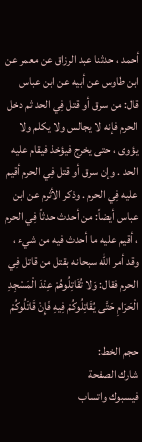أحمد ، حدثنا عبد الرزاق عن معمر عن ابن طاوس عن أبيه عن ابن عباس قال: من سرق أو قتل فِي الحد ثم دخل الحرم فإنه لا يجالس ولا يكلم ولا يؤوى ، حتى يخرج فيؤخذ فيقام عليه الحد . وإن سرق أو قتل فِي الحرم أقيم عليه فِي الحرم . وذكر الأثرم عن ابن عباس أيضاً: من أحدث حدثاً فِي الحرم ، أقيم عليه ما أحدث فيه من شيء ، وقد أمر الله سبحانه بقتل من قاتل فِي الحرم فقال: وَلا تُقَاتِلُوهُمْ عِنْدَ الْمَسْجِدِ الْحَرَامِ حَتَّى يُقَاتِلُوكُمْ فِيهِ فَإِنْ قَاتَلُوكُمْ

حجم الخط:
شارك الصفحة
فيسبوك واتساب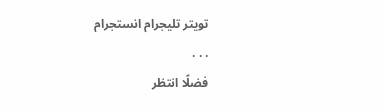تويتر تليجرام انستجرام
. . .
فضلًا انتظر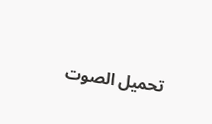تحميل الصوت